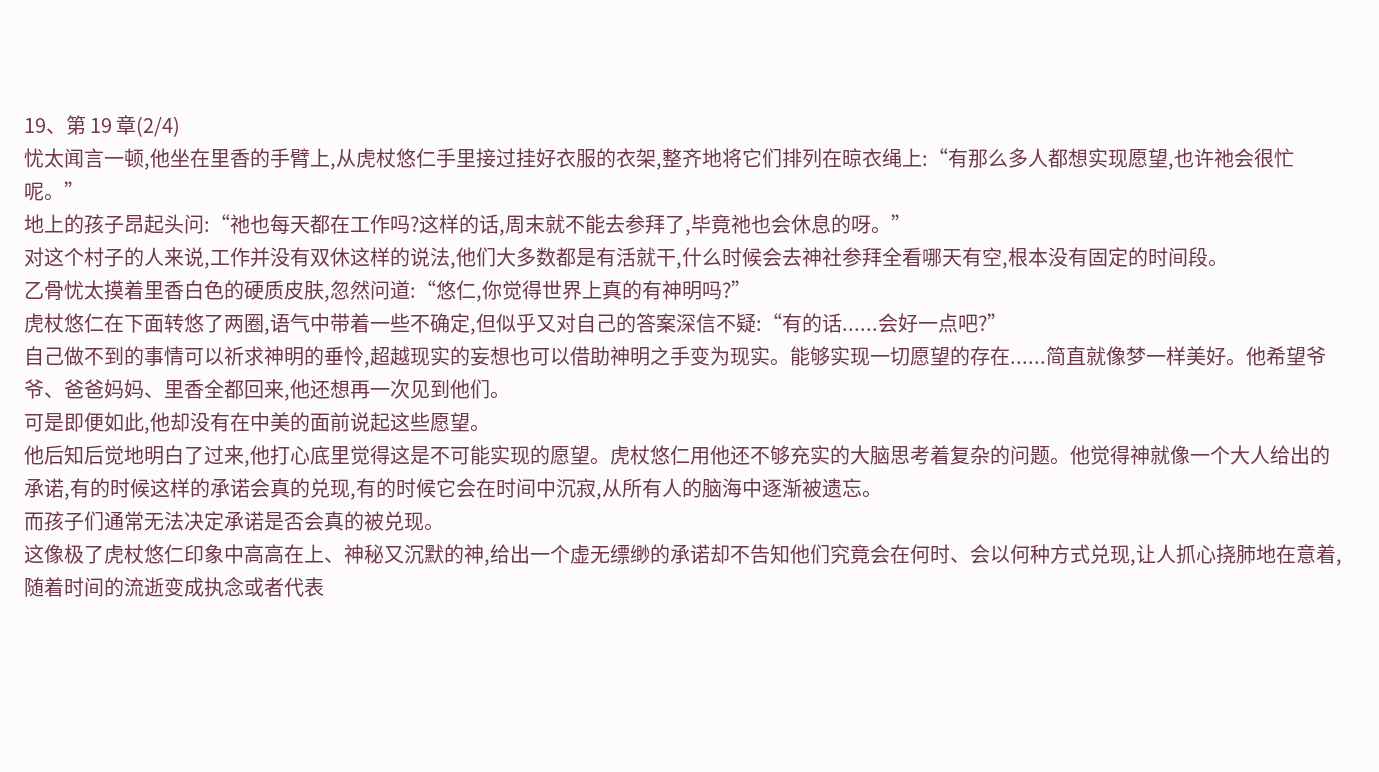19、第 19 章(2/4)
忧太闻言一顿,他坐在里香的手臂上,从虎杖悠仁手里接过挂好衣服的衣架,整齐地将它们排列在晾衣绳上:“有那么多人都想实现愿望,也许祂会很忙呢。”
地上的孩子昂起头问:“祂也每天都在工作吗?这样的话,周末就不能去参拜了,毕竟祂也会休息的呀。”
对这个村子的人来说,工作并没有双休这样的说法,他们大多数都是有活就干,什么时候会去神社参拜全看哪天有空,根本没有固定的时间段。
乙骨忧太摸着里香白色的硬质皮肤,忽然问道:“悠仁,你觉得世界上真的有神明吗?”
虎杖悠仁在下面转悠了两圈,语气中带着一些不确定,但似乎又对自己的答案深信不疑:“有的话......会好一点吧?”
自己做不到的事情可以祈求神明的垂怜,超越现实的妄想也可以借助神明之手变为现实。能够实现一切愿望的存在......简直就像梦一样美好。他希望爷爷、爸爸妈妈、里香全都回来,他还想再一次见到他们。
可是即便如此,他却没有在中美的面前说起这些愿望。
他后知后觉地明白了过来,他打心底里觉得这是不可能实现的愿望。虎杖悠仁用他还不够充实的大脑思考着复杂的问题。他觉得神就像一个大人给出的承诺,有的时候这样的承诺会真的兑现,有的时候它会在时间中沉寂,从所有人的脑海中逐渐被遗忘。
而孩子们通常无法决定承诺是否会真的被兑现。
这像极了虎杖悠仁印象中高高在上、神秘又沉默的神,给出一个虚无缥缈的承诺却不告知他们究竟会在何时、会以何种方式兑现,让人抓心挠肺地在意着,随着时间的流逝变成执念或者代表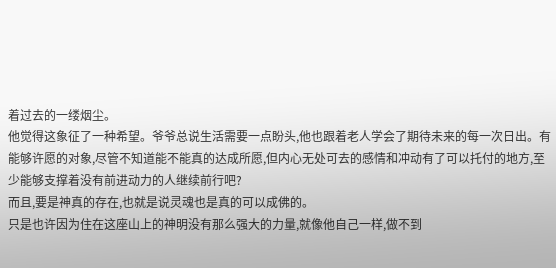着过去的一缕烟尘。
他觉得这象征了一种希望。爷爷总说生活需要一点盼头,他也跟着老人学会了期待未来的每一次日出。有能够许愿的对象,尽管不知道能不能真的达成所愿,但内心无处可去的感情和冲动有了可以托付的地方,至少能够支撑着没有前进动力的人继续前行吧?
而且,要是神真的存在,也就是说灵魂也是真的可以成佛的。
只是也许因为住在这座山上的神明没有那么强大的力量,就像他自己一样,做不到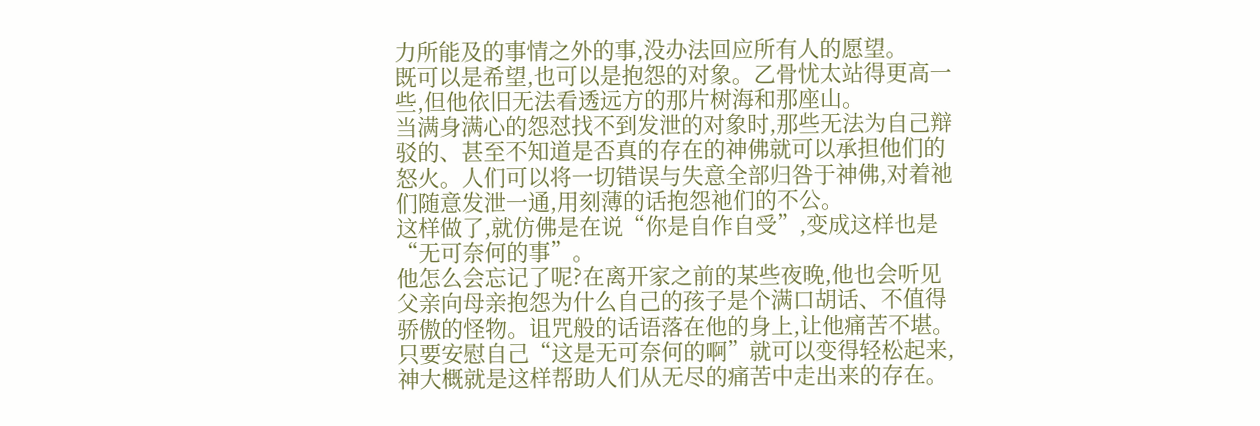力所能及的事情之外的事,没办法回应所有人的愿望。
既可以是希望,也可以是抱怨的对象。乙骨忧太站得更高一些,但他依旧无法看透远方的那片树海和那座山。
当满身满心的怨怼找不到发泄的对象时,那些无法为自己辩驳的、甚至不知道是否真的存在的神佛就可以承担他们的怒火。人们可以将一切错误与失意全部归咎于神佛,对着祂们随意发泄一通,用刻薄的话抱怨祂们的不公。
这样做了,就仿佛是在说“你是自作自受”,变成这样也是“无可奈何的事”。
他怎么会忘记了呢?在离开家之前的某些夜晚,他也会听见父亲向母亲抱怨为什么自己的孩子是个满口胡话、不值得骄傲的怪物。诅咒般的话语落在他的身上,让他痛苦不堪。
只要安慰自己“这是无可奈何的啊”就可以变得轻松起来,神大概就是这样帮助人们从无尽的痛苦中走出来的存在。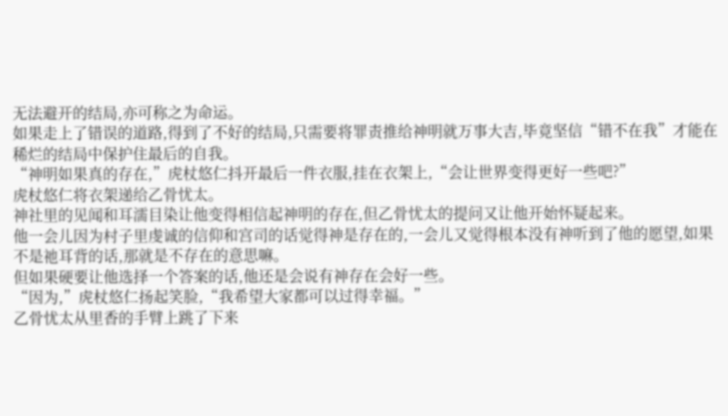无法避开的结局,亦可称之为命运。
如果走上了错误的道路,得到了不好的结局,只需要将罪责推给神明就万事大吉,毕竟坚信“错不在我”才能在稀烂的结局中保护住最后的自我。
“神明如果真的存在,”虎杖悠仁抖开最后一件衣服,挂在衣架上,“会让世界变得更好一些吧?”
虎杖悠仁将衣架递给乙骨忧太。
神社里的见闻和耳濡目染让他变得相信起神明的存在,但乙骨忧太的提问又让他开始怀疑起来。
他一会儿因为村子里虔诚的信仰和宫司的话觉得神是存在的,一会儿又觉得根本没有神听到了他的愿望,如果不是祂耳背的话,那就是不存在的意思嘛。
但如果硬要让他选择一个答案的话,他还是会说有神存在会好一些。
“因为,”虎杖悠仁扬起笑脸,“我希望大家都可以过得幸福。”
乙骨忧太从里香的手臂上跳了下来